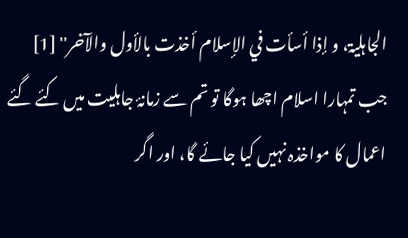الجاہلیۃ، و إذا أسأت في الإسلام أخذت بالأول والآخر'' [1]
جب تمہارا اسلام اچھا ہوگا تو تم سے زمانۂ جاہلیت میں کئے گئے اعمال کا مواخذہ نہیں کیا جائے گا، اور اگر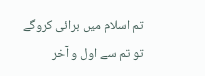تم اسلام میں برائی کروگے تو تم سے اول و آخر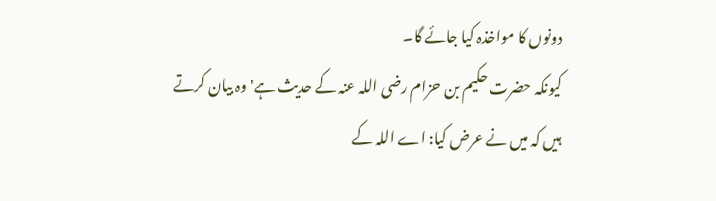دونوں کا مواخذہ کیا جائے گا۔
کیونکہ حضرت حکیم بن حزام رضی اللہ عنہ کے حدیث ہے' وہ بیان کرتے ہیں کہ میں نے عرض کیا: اے اللہ کے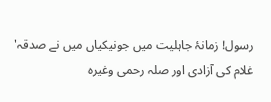رسول! زمانۂ جاہلیت میں جونیکیاں میں نے صدقہ' غلام کی آزادی اور صلہ رحمی وغیرہ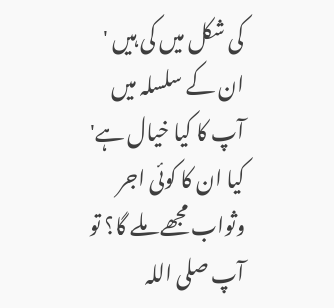کی شکل میں کی ہیں ' ان کے سلسلہ میں آپ کا کیا خیال ہے' کیا ان کا کوئی اجر وثواب مجھے ملے گا؟ تو آپ صلی اللہ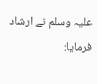علیہ وسلم نے ارشاد فرمایا: